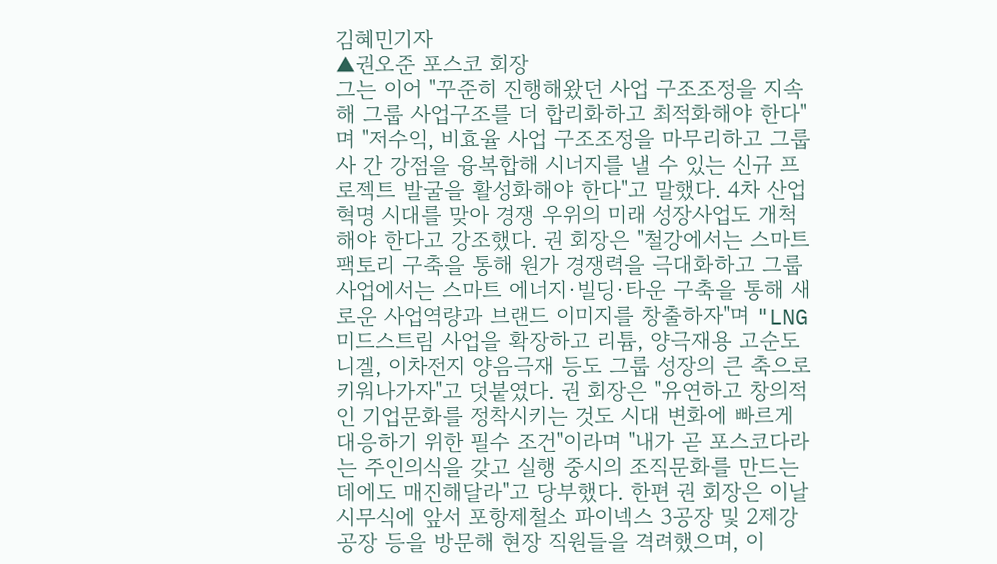김혜민기자
▲권오준 포스코 회장
그는 이어 "꾸준히 진행해왔던 사업 구조조정을 지속해 그룹 사업구조를 더 합리화하고 최적화해야 한다"며 "저수익, 비효율 사업 구조조정을 마무리하고 그룹사 간 강점을 융복합해 시너지를 낼 수 있는 신규 프로젝트 발굴을 활성화해야 한다"고 말했다. 4차 산업혁명 시대를 맞아 경쟁 우위의 미래 성장사업도 개척해야 한다고 강조했다. 권 회장은 "철강에서는 스마트 팩토리 구축을 통해 원가 경쟁력을 극대화하고 그룹 사업에서는 스마트 에너지·빌딩·타운 구축을 통해 새로운 사업역량과 브랜드 이미지를 창출하자"며 "LNG 미드스트림 사업을 확장하고 리튬, 양극재용 고순도 니겔, 이차전지 양음극재 등도 그룹 성장의 큰 축으로 키워나가자"고 덧붙였다. 권 회장은 "유연하고 창의적인 기업문화를 정착시키는 것도 시대 변화에 빠르게 대응하기 위한 필수 조건"이라며 "내가 곧 포스코다라는 주인의식을 갖고 실행 중시의 조직문화를 만드는 데에도 매진해달라"고 당부했다. 한편 권 회장은 이날 시무식에 앞서 포항제철소 파이넥스 3공장 및 2제강공장 등을 방문해 현장 직원들을 격려했으며, 이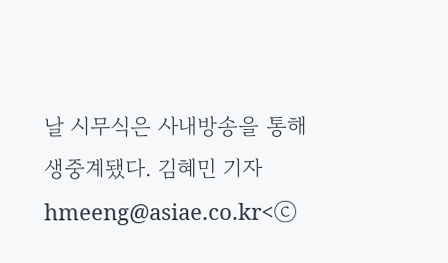날 시무식은 사내방송을 통해 생중계됐다. 김혜민 기자 hmeeng@asiae.co.kr<ⓒ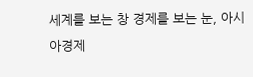세계를 보는 창 경제를 보는 눈, 아시아경제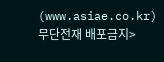(www.asiae.co.kr) 무단전재 배포금지>